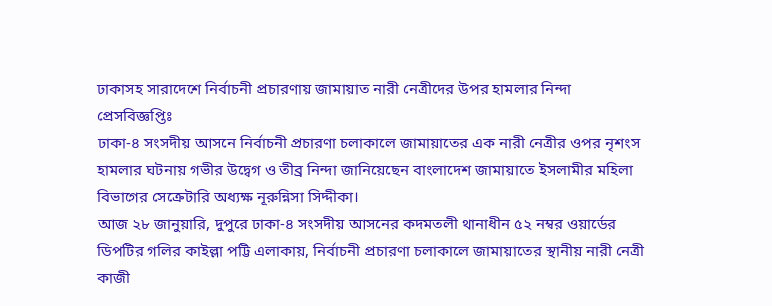ঢাকাসহ সারাদেশে নির্বাচনী প্রচারণায় জামায়াত নারী নেত্রীদের উপর হামলার নিন্দা
প্রেসবিজ্ঞপ্তিঃ
ঢাকা-৪ সংসদীয় আসনে নির্বাচনী প্রচারণা চলাকালে জামায়াতের এক নারী নেত্রীর ওপর নৃশংস হামলার ঘটনায় গভীর উদ্বেগ ও তীব্র নিন্দা জানিয়েছেন বাংলাদেশ জামায়াতে ইসলামীর মহিলা বিভাগের সেক্রেটারি অধ্যক্ষ নূরুন্নিসা সিদ্দীকা।
আজ ২৮ জানুয়ারি, দুপুরে ঢাকা-৪ সংসদীয় আসনের কদমতলী থানাধীন ৫২ নম্বর ওয়ার্ডের ডিপটির গলির কাইল্লা পট্টি এলাকায়, নির্বাচনী প্রচারণা চলাকালে জামায়াতের স্থানীয় নারী নেত্রী কাজী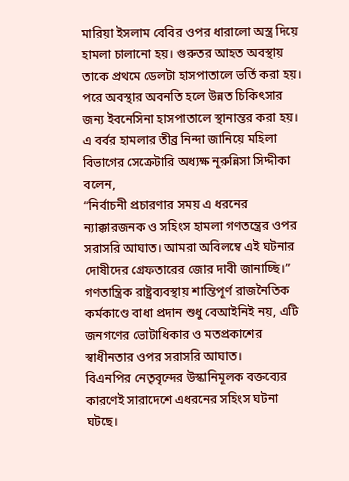মারিয়া ইসলাম বেবির ওপর ধারালো অস্ত্র দিয়ে হামলা চালানো হয়। গুরুতর আহত অবস্থায় তাকে প্রথমে ডেলটা হাসপাতালে ভর্তি করা হয়।
পরে অবস্থার অবনতি হলে উন্নত চিকিৎসার জন্য ইবনেসিনা হাসপাতালে স্থানান্তর করা হয়।
এ বর্বর হামলার তীব্র নিন্দা জানিয়ে মহিলা বিভাগের সেক্রেটারি অধ্যক্ষ নূরুন্নিসা সিদ্দীকা বলেন,
“নির্বাচনী প্রচারণার সময় এ ধরনের ন্যাক্কারজনক ও সহিংস হামলা গণতন্ত্রের ওপর সরাসরি আঘাত। আমরা অবিলম্বে এই ঘটনার দোষীদের গ্রেফতারের জোর দাবী জানাচ্ছি।”
গণতান্ত্রিক রাষ্ট্রব্যবস্থায় শান্তিপূর্ণ রাজনৈতিক কর্মকাণ্ডে বাধা প্রদান শুধু বেআইনিই নয়, এটি জনগণের ভোটাধিকার ও মতপ্রকাশের স্বাধীনতার ওপর সরাসরি আঘাত।
বিএনপির নেতৃবৃন্দের উস্কানিমূলক বক্তব্যের কারণেই সারাদেশে এধরনের সহিংস ঘটনা ঘটছে।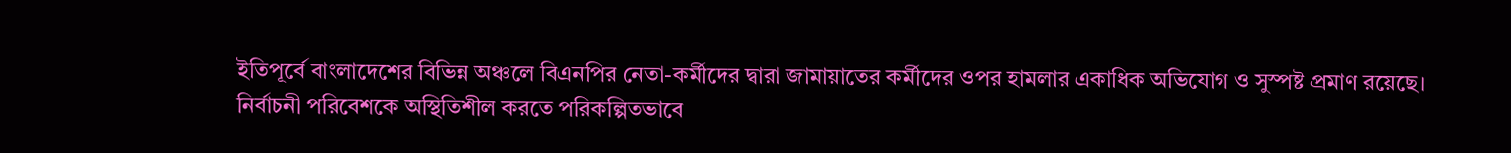ইতিপূর্বে বাংলাদেশের বিভিন্ন অঞ্চলে বিএনপির নেতা-কর্মীদের দ্বারা জামায়াতের কর্মীদের ওপর হামলার একাধিক অভিযোগ ও সুস্পষ্ট প্রমাণ রয়েছে।
নির্বাচনী পরিবেশকে অস্থিতিশীল করতে পরিকল্পিতভাবে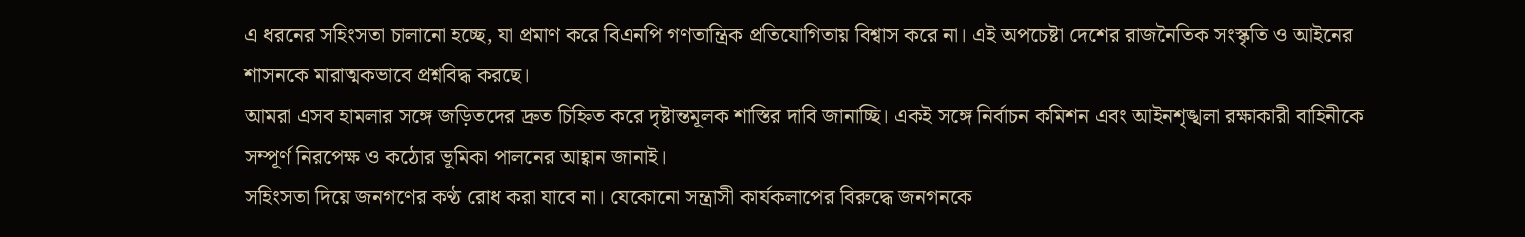এ ধরনের সহিংসতা চালানো হচ্ছে, যা প্রমাণ করে বিএনপি গণতান্ত্রিক প্রতিযোগিতায় বিশ্বাস করে না। এই অপচেষ্টা দেশের রাজনৈতিক সংস্কৃতি ও আইনের শাসনকে মারাত্মকভাবে প্রশ্নবিদ্ধ করছে।
আমরা এসব হামলার সঙ্গে জড়িতদের দ্রুত চিহ্নিত করে দৃষ্টান্তমূলক শাস্তির দাবি জানাচ্ছি। একই সঙ্গে নির্বাচন কমিশন এবং আইনশৃঙ্খলা রক্ষাকারী বাহিনীকে সম্পূর্ণ নিরপেক্ষ ও কঠোর ভূমিকা পালনের আহ্বান জানাই।
সহিংসতা দিয়ে জনগণের কণ্ঠ রোধ করা যাবে না। যেকোনো সন্ত্রাসী কার্যকলাপের বিরুদ্ধে জনগনকে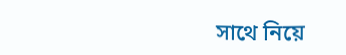সাথে নিয়ে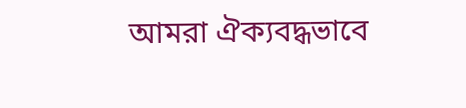আমরা ঐক্যবদ্ধভাবে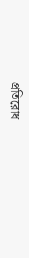প্রতিরোধ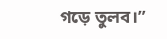গড়ে তুলব।”